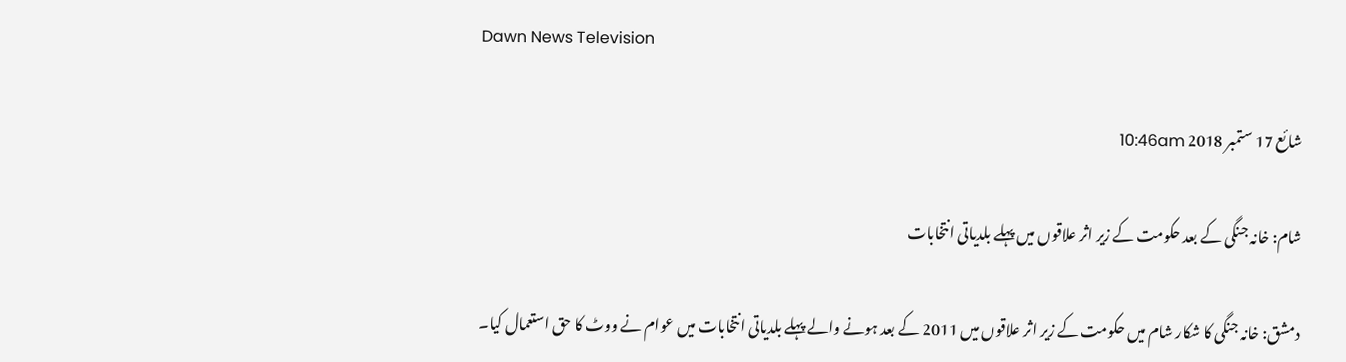Dawn News Television

شائع 17 ستمبر 2018 10:46am

شام: خانہ جنگی کے بعد حکومت کے زیر اثر علاقوں میں پہلے بلدیاتی انتخابات

دمشق: خانہ جنگی کا شکار شام میں حکومت کے زیر اثر علاقوں میں 2011 کے بعد ہونے والے پہلے بلدیاتی انتخابات میں عوام نے ووٹ کا حق استعمال کیا۔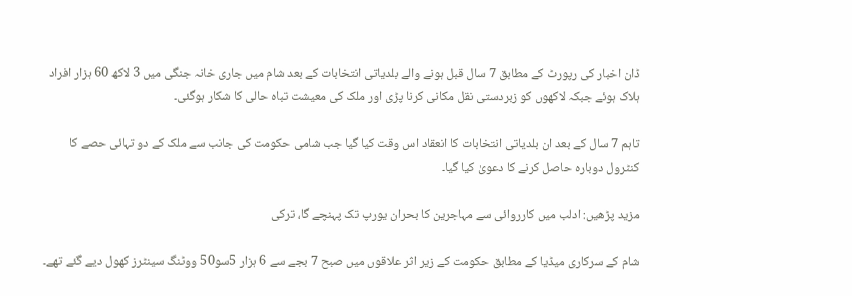ڈان اخبار کی رپورٹ کے مطابق 7 سال قبل ہونے والے بلدیاتی انتخابات کے بعد شام میں جاری خانہ جنگی میں 3 لاکھ 60 ہزار افراد ہلاک ہوئے جبکہ لاکھوں کو زبردستی نقل مکانی کرنا پڑی اور ملک کی معیشت تباہ حالی کا شکار ہوگئی۔

تاہم 7 سال کے بعد ان بلدیاتی انتخابات کا انعقاد اس وقت کیا گیا جب شامی حکومت کی جانب سے ملک کے دو تہائی حصے کا کنٹرول دوبارہ حاصل کرنے کا دعویٰ کیا گیا۔

مزید پڑھیں: ادلب میں کارروائی سے مہاجرین کا بحران یورپ تک پہنچے گا، ترکی

شام کے سرکاری میڈیا کے مطابق حکومت کے زیر اثر علاقوں میں صبح 7 بجے سے 6 ہزار 5سو50 ووٹنگ سینٹرز کھول دیے گئے تھے۔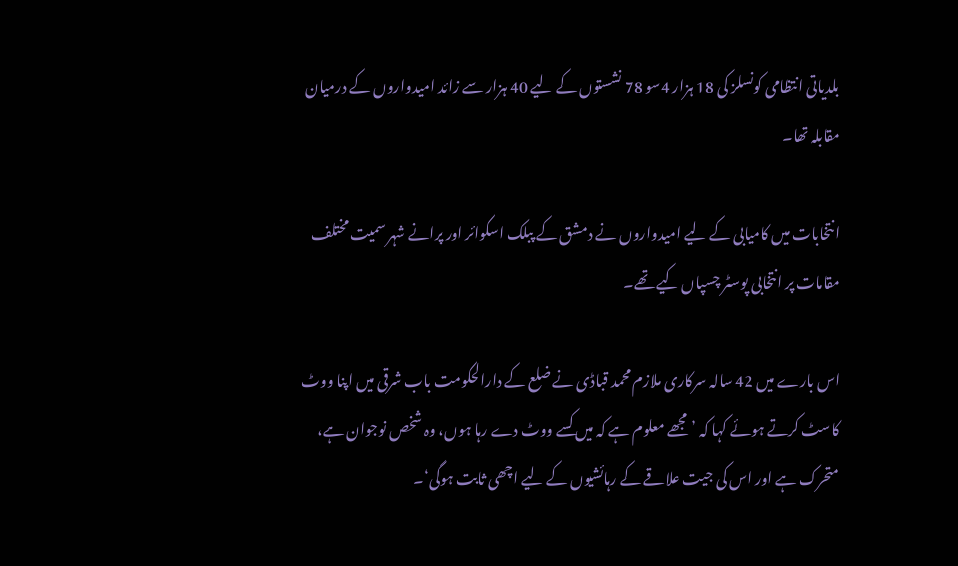بلدیاتی انتظامی کونسلز کی 18 ہزار 4سو 78 نشستوں کے لیے 40 ہزار سے زائد امیدواروں کے درمیان مقابلہ تھا۔

انتخابات میں کامیابی کے لیے امیدواروں نے دمشق کے پبلک اسکوائر اور پرانے شہر سمیت مختلف مقامات پر انتخابی پوسٹر چسپاں کیے تھے۔

اس بارے میں 42 سالہ سرکاری ملازم محمد قباڈی نے ضلع کے دارالحکومت باب شرقی میں اپنا ووٹ کاسٹ کرتے ہوئے کہا کہ ’ مجھے معلوم ہے کہ میں کسے ووٹ دے رہا ہوں، وہ شخص نوجوان ہے، متحرک ہے اور اس کی جیت علاقے کے رہائشیوں کے لیے اچھی ثابت ہوگی‘۔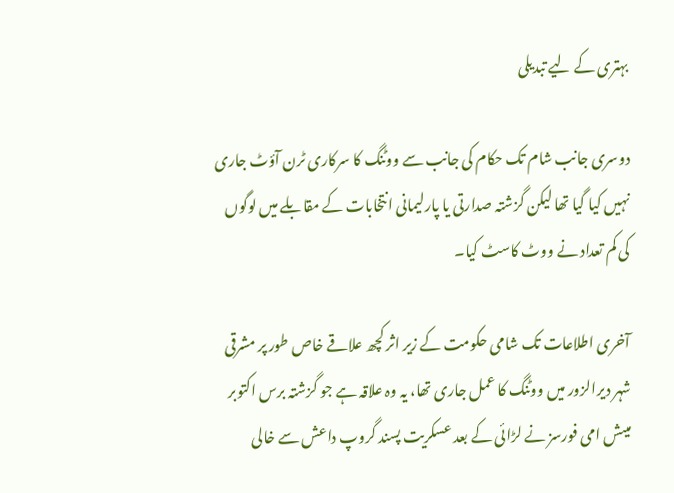بہتری کے لیے تبدیلی

دوسری جانب شام تک حکام کی جانب سے ووٹنگ کا سرکاری ٹرن آؤٹ جاری نہیں کیا گیا تھا لیکن گزشتہ صدارتی یا پارلیمانی انتخابات کے مقابلے میں لوگوں کی کم تعداد نے ووٹ کاسٹ کیا۔

آخری اطلاعات تک شامی حکومت کے زیر اثر کچھ علاقے خاص طور پر مشرقی شہر دیرالزور میں ووٹنگ کا عمل جاری تھا، یہ وہ علاقہ ہے جو گزشتہ برس اکتوبر میںش امی فورسز نے لڑائی کے بعد عسکریت پسند گروپ داعش سے خالی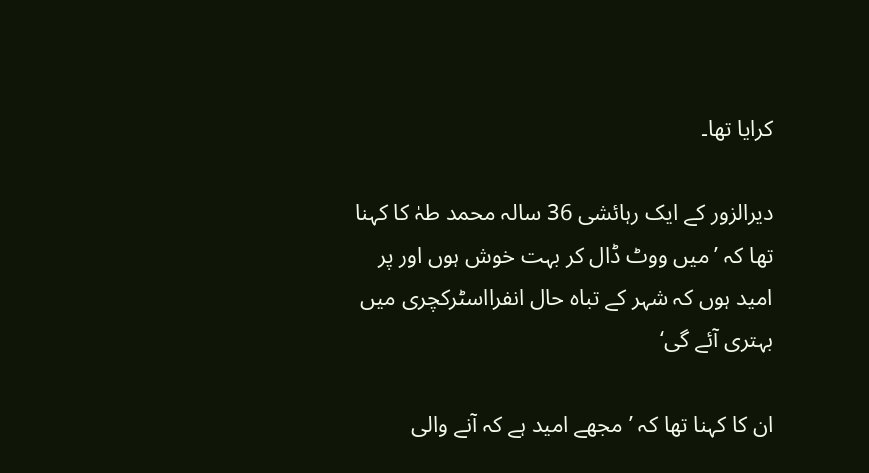کرایا تھا۔

دیرالزور کے ایک رہائشی 36 سالہ محمد طہٰ کا کہنا تھا کہ ’میں ووٹ ڈال کر بہت خوش ہوں اور پر امید ہوں کہ شہر کے تباہ حال انفرااسٹرکچری میں بہتری آئے گی‘

ان کا کہنا تھا کہ ’ مجھے امید ہے کہ آنے والی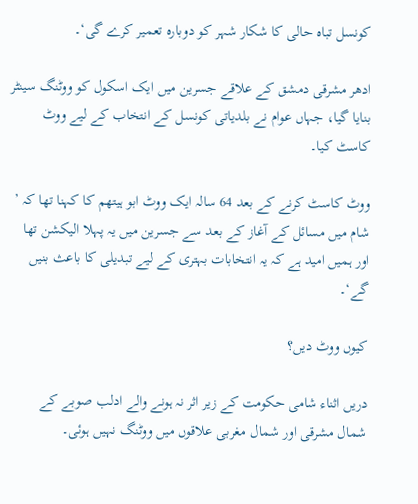کونسل تباہ حالی کا شکار شہر کو دوبارہ تعمیر کرے گی‘۔

ادھر مشرقی دمشق کے علاقے جسرین میں ایک اسکول کو ووٹنگ سینٹر بنایا گیا، جہاں عوام نے بلدیاتی کونسل کے انتخاب کے لیے ووٹ کاسٹ کیا۔

ووٹ کاسٹ کرنے کے بعد 64 سالہ ایک ووٹ ابو ہیتھم کا کہنا تھا کہ ’ شام میں مسائل کے آغاز کے بعد سے جسرین میں یہ پہلا الیکشن تھا اور ہمیں امید ہے کہ یہ انتخابات بہتری کے لیے تبدیلی کا باعث بنیں گے‘۔

کیوں ووٹ دیں؟

دریں اثناء شامی حکومت کے زیر اثر نہ ہونے والے ادلب صوبے کے شمال مشرقی اور شمال مغربی علاقوں میں ووٹنگ نہیں ہوئی۔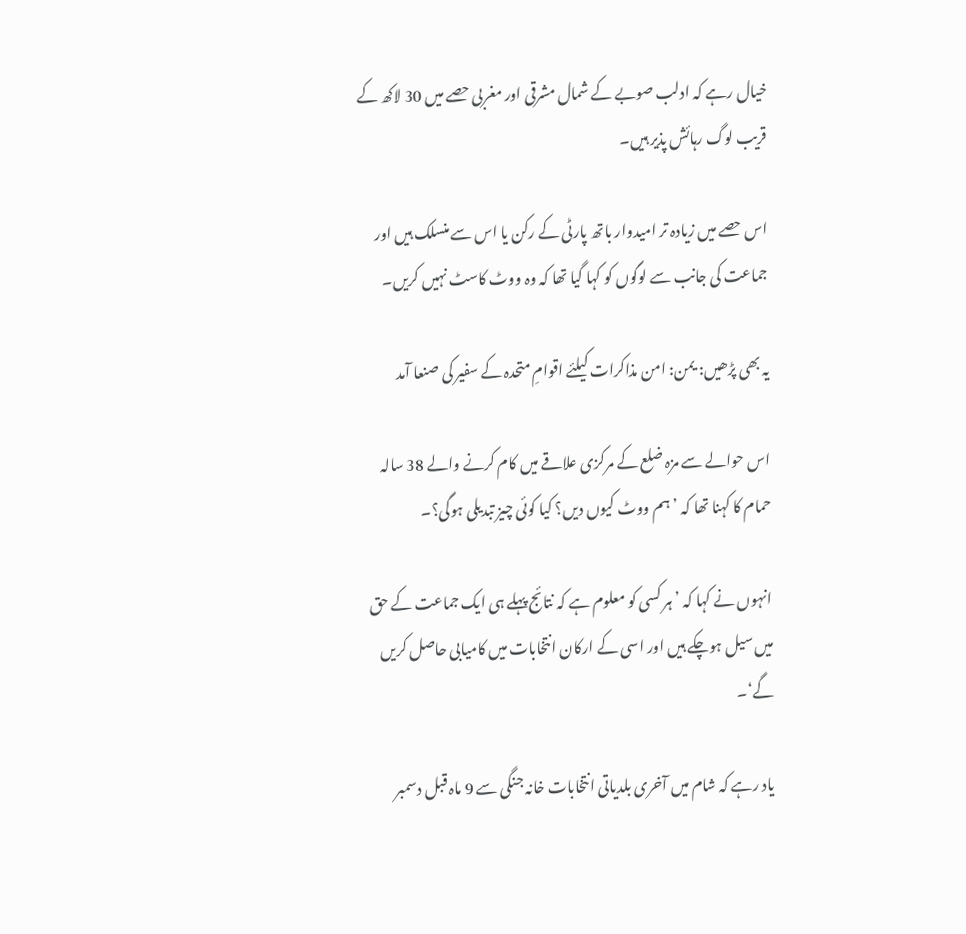خیال رہے کہ ادلب صوبے کے شمال مشرقی اور مغربی حصے میں 30 لاکھ کے قریب لوگ رہائش پذیر ہیں۔

اس حصے میں زیادہ تر امیدوار باتھ پارٹی کے رکن یا اس سے منسلک ہیں اور جماعت کی جانب سے لوگوں کو کہا گیا تھا کہ وہ ووٹ کاسٹ نہیں کریں۔

یہ بھی پڑھیں: یمن: امن مذاکرات کیلئے اقوامِ متحدہ کے سفیر کی صنعا آمد

اس حوالے سے مزہ ضلع کے مرکزی علاقے میں کام کرنے والے 38 سالہ حمام کا کہنا تھا کہ ’ ہم ووٹ کیوں دیں؟ کیا کوئی چیز تبدیلی ہوگی؟۔

انہوں نے کہا کہ ’ہر کسی کو معلوم ہے کہ نتائج پہلے ہی ایک جماعت کے حق میں سیل ہوچکے ہیں اور اسی کے ارکان انتخابات میں کامیابی حاصل کریں گے‘۔

یاد رہے کہ شام میں آخری بلدیاتی انتخابات خانہ جنگی سے 9 ماہ قبل دسمبر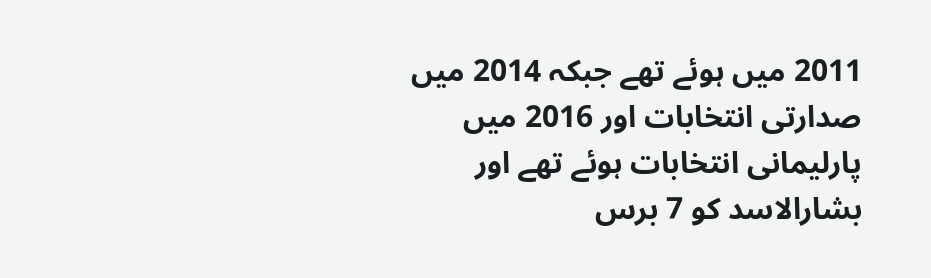2011 میں ہوئے تھے جبکہ 2014 میں صدارتی انتخابات اور 2016 میں پارلیمانی انتخابات ہوئے تھے اور بشارالاسد کو 7 برس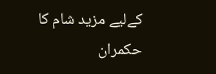کےلیے مزید شام کا حکمران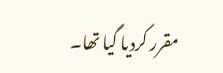مقرر کردیا گیا تھا۔